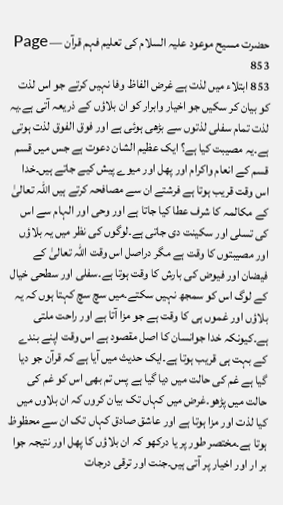حضرت مسیح موعود علیہ السلام کی تعلیم فہم قرآن — Page 853
853 ابتلاء میں لذت ہے غرض الفاظ وفا نہیں کرتے جو اس لذت کو بیان کر سکیں جو اخیار وابرار کو ان بلاؤں کے ذریعہ آتی ہے۔یہ لذت تمام سفلی لذتوں سے بڑھی ہوئی ہے اور فوق الفوق لذت ہوتی ہے۔یہ مصیبت کیا ہے؟ ایک عظیم الشان دعوت ہے جس میں قسم قسم کے انعام واکرام اور پھل اور میوے پیش کیے جاتے ہیں۔خدا اس وقت قریب ہوتا ہے فرشتے ان سے مصافحہ کرتے ہیں اللہ تعالیٰ کے مکالمہ کا شرف عطا کیا جاتا ہے اور وحی اور الہام سے اس کی تسلی اور سکینت دی جاتی ہے۔لوگوں کی نظر میں یہ بلاؤں اور مصیبتوں کا وقت ہے مگر دراصل اس وقت اللہ تعالیٰ کے فیضان اور فیوض کی بارش کا وقت ہوتا ہے۔سفلی اور سطحی خیال کے لوگ اس کو سمجھ نہیں سکتے۔میں سچ سچ کہتا ہوں کہ یہ بلاؤں اور غموں ہی کا وقت ہے جو مزا آتا ہے اور راحت ملتی ہے۔کیونکہ خدا جوانسان کا اصل مقصود ہے اس وقت اپنے بندے کے بہت ہی قریب ہوتا ہے۔ایک حدیث میں آیا ہے کہ قرآن جو دیا گیا ہے غم کی حالت میں دیا گیا ہے پس تم بھی اس کو غم کی حالت میں پڑھو۔غرض میں کہاں تک بیان کروں کہ ان بلاوں میں کیا لذت اور مزا ہوتا ہے اور عاشق صادق کہاں تک ان سے محظوظ ہوتا ہے۔مختصر طور پر یا درکھو کہ ان بلاؤں کا پھل اور نتیجہ جوا بر ار اور اخیار پر آتی ہیں۔جنت اور ترقی درجات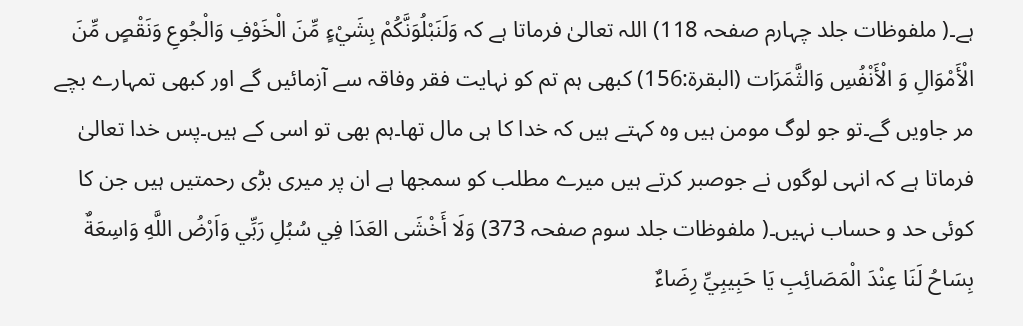ہے۔( ملفوظات جلد چہارم صفحہ 118) اللہ تعالیٰ فرماتا ہے کہ وَلَنَبْلُوَنَّكُمْ بِشَيْءٍ مِّنَ الْخَوْفِ وَالْجُوعِ وَنَقْصٍ مِّنَ الْأَمْوَالِ وَ الْأَنْفُسِ وَالثَّمَرَات (البقرة:156) کبھی ہم تم کو نہایت فقر وفاقہ سے آزمائیں گے اور کبھی تمہارے بچے مر جاویں گے۔تو جو لوگ مومن ہیں وہ کہتے ہیں کہ خدا کا ہی مال تھا۔ہم بھی تو اسی کے ہیں۔پس خدا تعالیٰ فرماتا ہے کہ انہی لوگوں نے جوصبر کرتے ہیں میرے مطلب کو سمجھا ہے ان پر میری بڑی رحمتیں ہیں جن کا کوئی حد و حساب نہیں۔( ملفوظات جلد سوم صفحہ 373) وَلَا أَخْشَى العَدَا فِي سُبُلِ رَبِّي وَاَرْضُ اللَّهِ وَاسِعَةٌ بِسَاحُ لَنَا عِنْدَ الْمَصَائِبِ يَا حَبِيبِيِّ رِضَاءٌ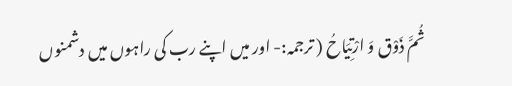ثُمَّ ذَوْق وَ ارْتِيَاحُ ( ترجمہ:- اور میں اپنے رب کی راہوں میں دشمنوں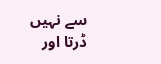سے نہیں ڈرتا اور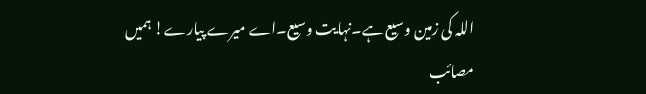اللہ کی زمین وسیع ہے۔نہایت وسیع۔اے میرے پیارے! ہمیں مصائب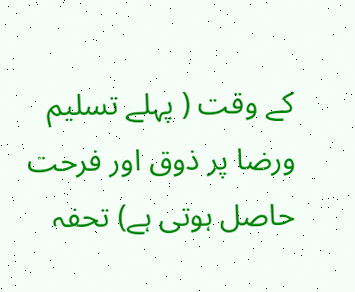کے وقت ( پہلے تسلیم ورضا پر ذوق اور فرحت حاصل ہوتی ہے) تحفہ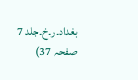بغداد۔ر۔خ۔جلد 7 صفحہ 37)